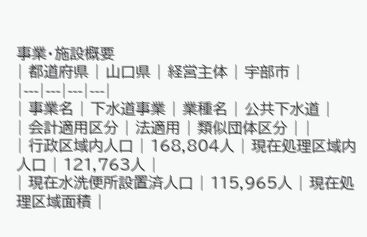事業・施設概要
| 都道府県 | 山口県 | 経営主体 | 宇部市 |
|---|---|---|---|
| 事業名 | 下水道事業 | 業種名 | 公共下水道 |
| 会計適用区分 | 法適用 | 類似団体区分 | |
| 行政区域内人口 | 168,804人 | 現在処理区域内人口 | 121,763人 |
| 現在水洗便所設置済人口 | 115,965人 | 現在処理区域面積 |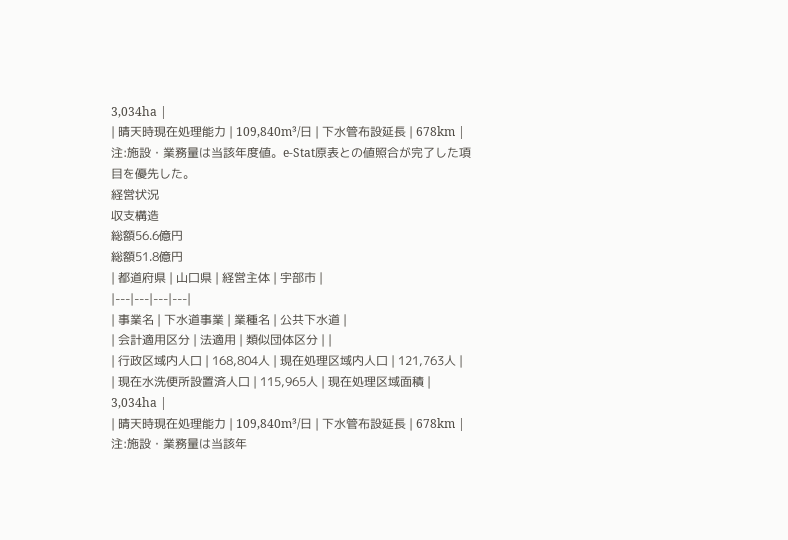3,034ha |
| 晴天時現在処理能力 | 109,840m³/日 | 下水管布設延長 | 678km |
注:施設・業務量は当該年度値。e-Stat原表との値照合が完了した項目を優先した。
経営状況
収支構造
総額56.6億円
総額51.8億円
| 都道府県 | 山口県 | 経営主体 | 宇部市 |
|---|---|---|---|
| 事業名 | 下水道事業 | 業種名 | 公共下水道 |
| 会計適用区分 | 法適用 | 類似団体区分 | |
| 行政区域内人口 | 168,804人 | 現在処理区域内人口 | 121,763人 |
| 現在水洗便所設置済人口 | 115,965人 | 現在処理区域面積 | 3,034ha |
| 晴天時現在処理能力 | 109,840m³/日 | 下水管布設延長 | 678km |
注:施設・業務量は当該年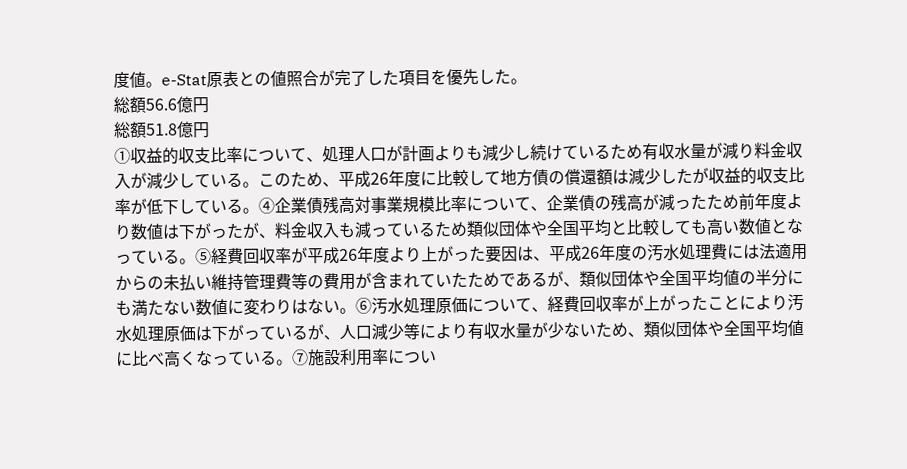度値。e-Stat原表との値照合が完了した項目を優先した。
総額56.6億円
総額51.8億円
①収益的収支比率について、処理人口が計画よりも減少し続けているため有収水量が減り料金収入が減少している。このため、平成26年度に比較して地方債の償還額は減少したが収益的収支比率が低下している。④企業債残高対事業規模比率について、企業債の残高が減ったため前年度より数値は下がったが、料金収入も減っているため類似団体や全国平均と比較しても高い数値となっている。⑤経費回収率が平成26年度より上がった要因は、平成26年度の汚水処理費には法適用からの未払い維持管理費等の費用が含まれていたためであるが、類似団体や全国平均値の半分にも満たない数値に変わりはない。⑥汚水処理原価について、経費回収率が上がったことにより汚水処理原価は下がっているが、人口減少等により有収水量が少ないため、類似団体や全国平均値に比べ高くなっている。⑦施設利用率につい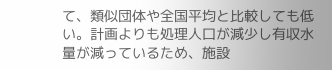て、類似団体や全国平均と比較しても低い。計画よりも処理人口が減少し有収水量が減っているため、施設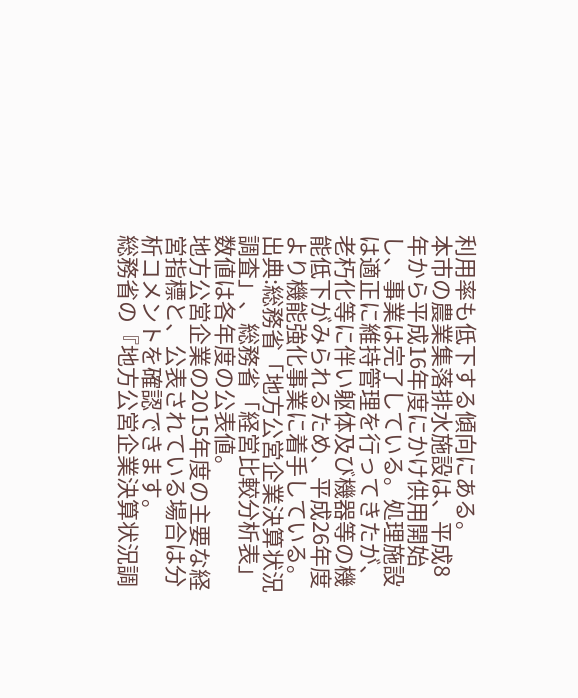利用率も低下する傾向にある。
本市の農業集落排水施設は、平成8年から平成16年度にかけ供用開始し、事業は完了している。処理施設は適正に維持管理を行ってきたが、老朽化等に伴い躯体及び機器等の機能低下がみられるため、平成26年度より機能強化事業に着手している。
出典:総務省「地方公営企業決算状況調査」、総務省「経営比較分析表」数値は各年度の公表値。
地方公営企業の2015年度の主要な経営指標と、公表されている場合は分析コメントを確認できます。
総務省の『地方公営企業決算状況調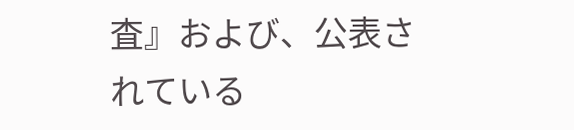査』および、公表されている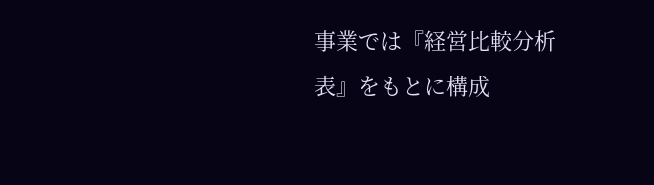事業では『経営比較分析表』をもとに構成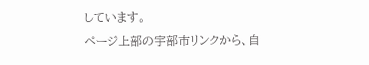しています。
ページ上部の宇部市リンクから、自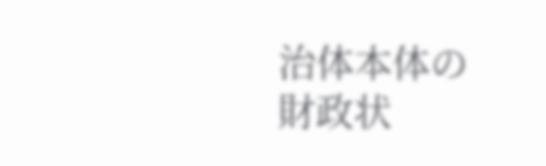治体本体の財政状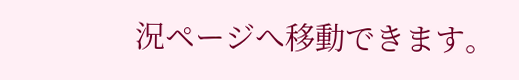況ページへ移動できます。